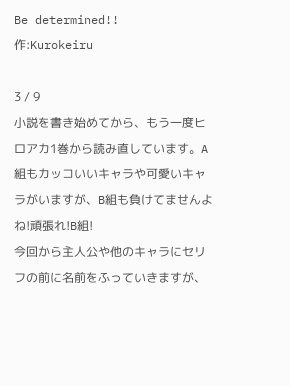Be determined!!   作:Kurokeiru

3 / 9
小説を書き始めてから、もう一度ヒロアカ1巻から読み直しています。A組もカッコいいキャラや可愛いキャラがいますが、B組も負けてませんよね!頑張れ!B組!
今回から主人公や他のキャラにセリフの前に名前をふっていきますが、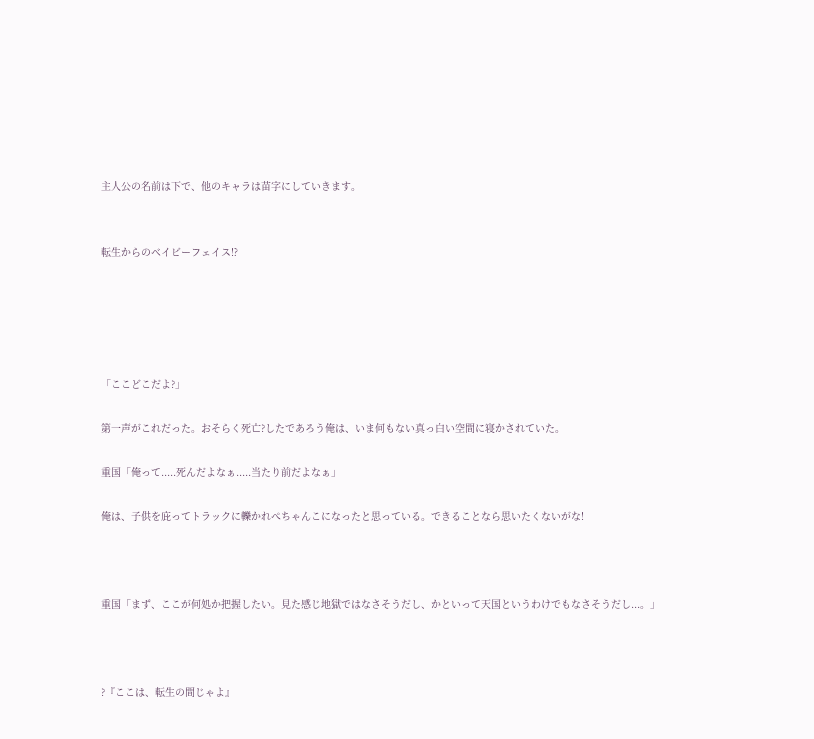主人公の名前は下で、他のキャラは苗字にしていきます。


転生からのベイビーフェイス⁉





「ここどこだよ?」

第一声がこれだった。おそらく死亡?したであろう俺は、いま何もない真っ白い空間に寝かされていた。

重国「俺って.....死んだよなぁ.....当たり前だよなぁ」

俺は、子供を庇ってトラックに轢かれぺちゃんこになったと思っている。できることなら思いたくないがな!



重国「まず、ここが何処か把握したい。見た感じ地獄ではなさそうだし、かといって天国というわけでもなさそうだし...。」



?『ここは、転生の間じゃよ』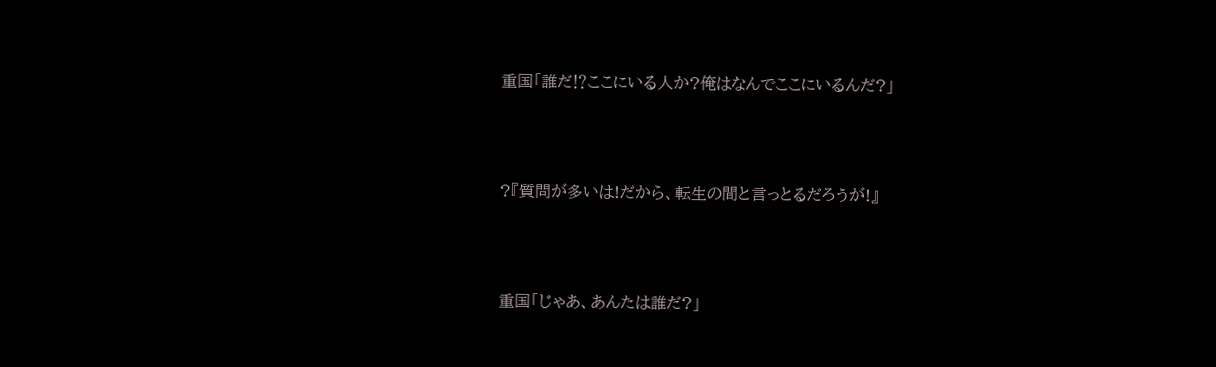重国「誰だ⁉ここにいる人か?俺はなんでここにいるんだ?」



?『質問が多いは!だから、転生の間と言っとるだろうが!』



重国「じゃあ、あんたは誰だ?」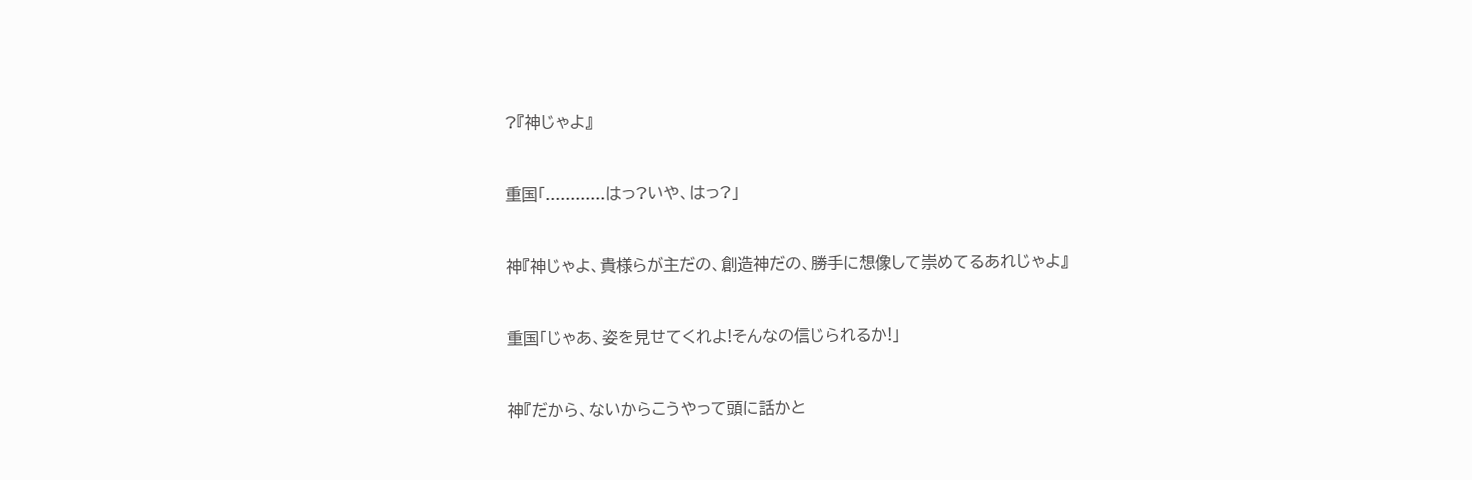?『神じゃよ』



重国「............はっ?いや、はっ?」



神『神じゃよ、貴様らが主だの、創造神だの、勝手に想像して崇めてるあれじゃよ』



重国「じゃあ、姿を見せてくれよ!そんなの信じられるか!」



神『だから、ないからこうやって頭に話かと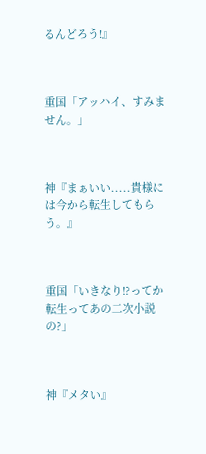るんどろう!』



重国「アッハイ、すみません。」



神『まぁいい.....貴様には今から転生してもらう。』



重国「いきなり⁉ってか転生ってあの二次小説の?」



神『メタい』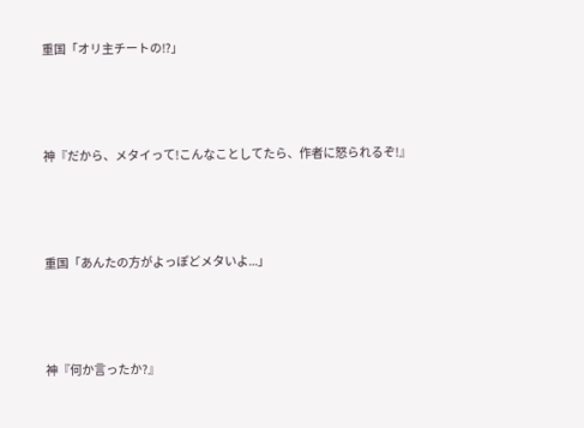重国「オリ主チートの⁉」



神『だから、メタイって!こんなことしてたら、作者に怒られるぞ!』



重国「あんたの方がよっぽどメタいよ...」



神『何か言ったか?』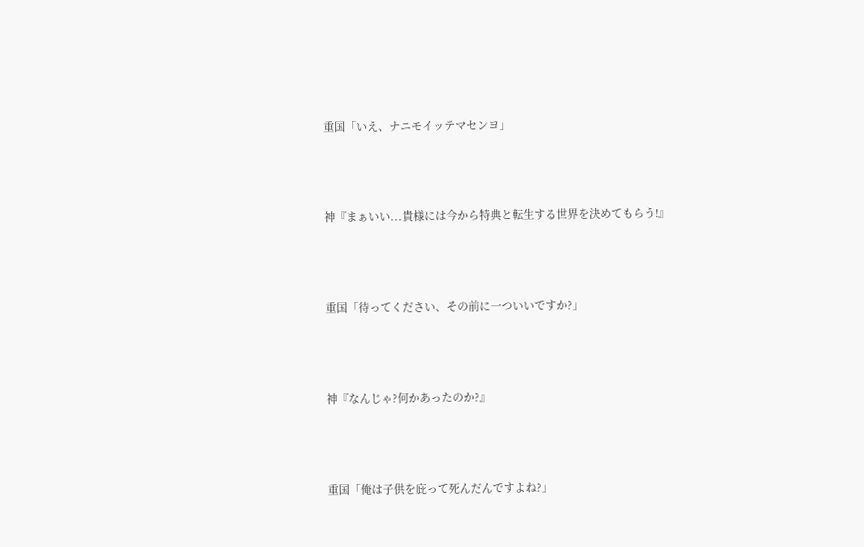重国「いえ、ナニモイッテマセンヨ」



神『まぁいい...貴様には今から特典と転生する世界を決めてもらう!』



重国「待ってください、その前に一ついいですか?」



神『なんじゃ?何かあったのか?』



重国「俺は子供を庇って死んだんですよね?」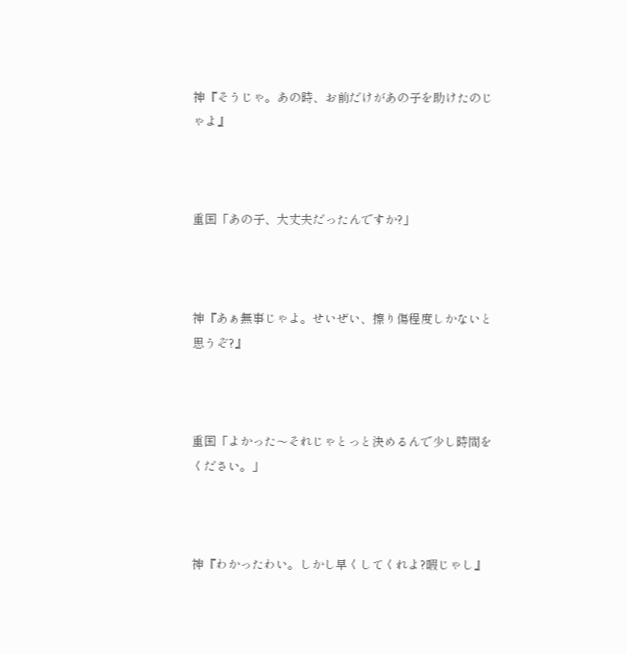神『そうじゃ。あの時、お前だけがあの子を助けたのじゃよ』



重国「あの子、大丈夫だったんですか?」



神『あぁ無事じゃよ。せいぜい、擦り傷程度しかないと思うぞ?』



重国「よかった〜それじゃとっと決めるんで少し時間をください。」



神『わかったわい。しかし早くしてくれよ?暇じゃし』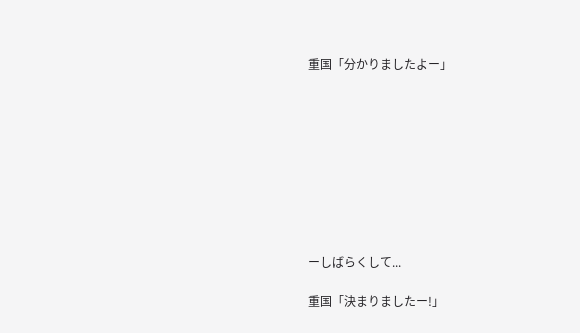重国「分かりましたよー」









ーしばらくして...

重国「決まりましたー!」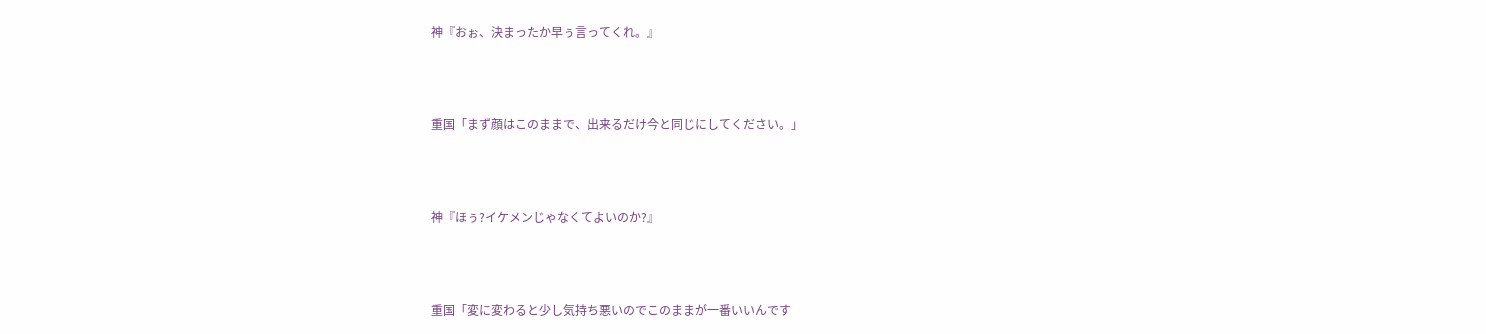神『おぉ、決まったか早ぅ言ってくれ。』



重国「まず顔はこのままで、出来るだけ今と同じにしてください。」



神『ほぅ?イケメンじゃなくてよいのか?』



重国「変に変わると少し気持ち悪いのでこのままが一番いいんです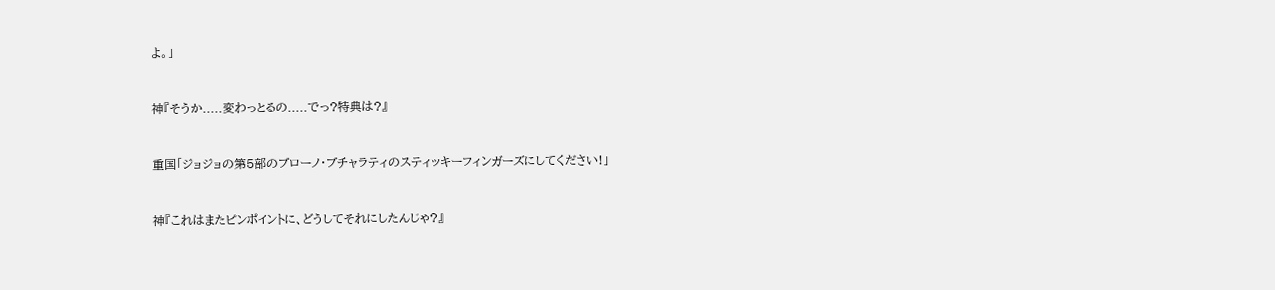よ。」



神『そうか.....変わっとるの.....でっ?特典は?』



重国「ジョジョの第5部のブローノ・ブチャラティのスティッキーフィンガーズにしてください!」



神『これはまたピンポイントに、どうしてそれにしたんじゃ?』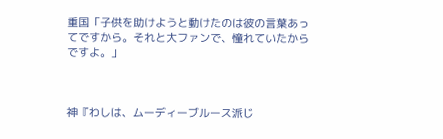重国「子供を助けようと動けたのは彼の言葉あってですから。それと大ファンで、憧れていたからですよ。」



神『わしは、ムーディーブルース派じ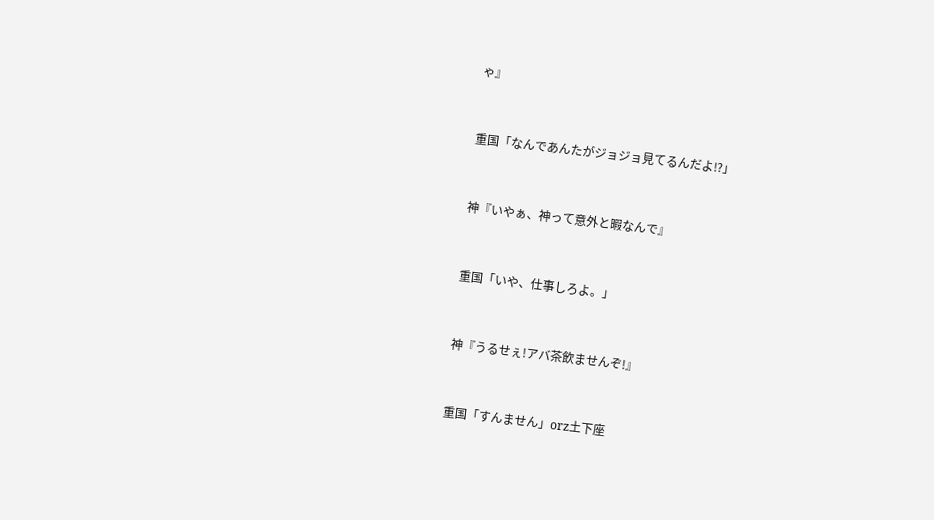ゃ』



重国「なんであんたがジョジョ見てるんだよ⁉」



神『いやぁ、神って意外と暇なんで』



重国「いや、仕事しろよ。」



神『うるせぇ!アバ茶飲ませんぞ!』



重国「すんません」orz土下座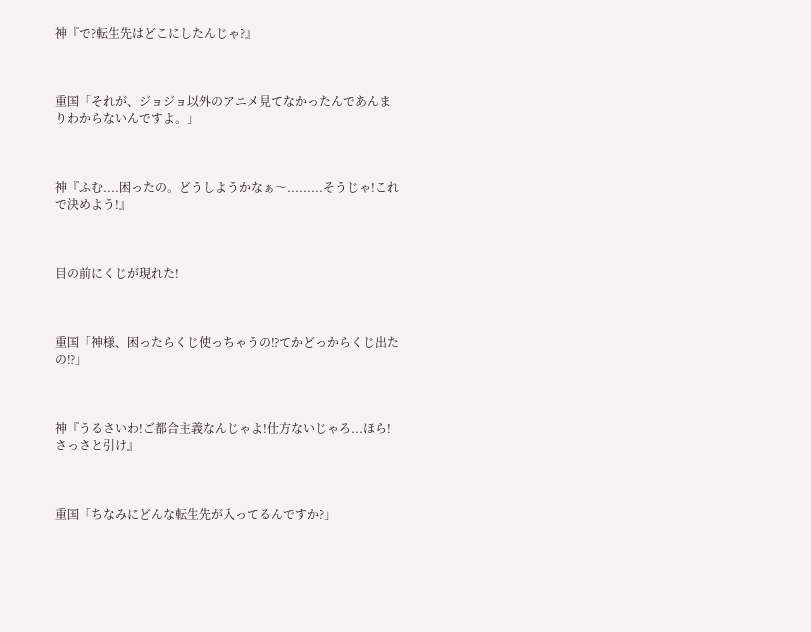神『で?転生先はどこにしたんじゃ?』



重国「それが、ジョジョ以外のアニメ見てなかったんであんまりわからないんですよ。」



神『ふむ....困ったの。どうしようかなぁ〜.........そうじゃ!これで決めよう!』



目の前にくじが現れた!



重国「神様、困ったらくじ使っちゃうの⁉てかどっからくじ出たの⁉」



神『うるさいわ!ご都合主義なんじゃよ!仕方ないじゃろ...ほら!さっさと引け』



重国「ちなみにどんな転生先が入ってるんですか?」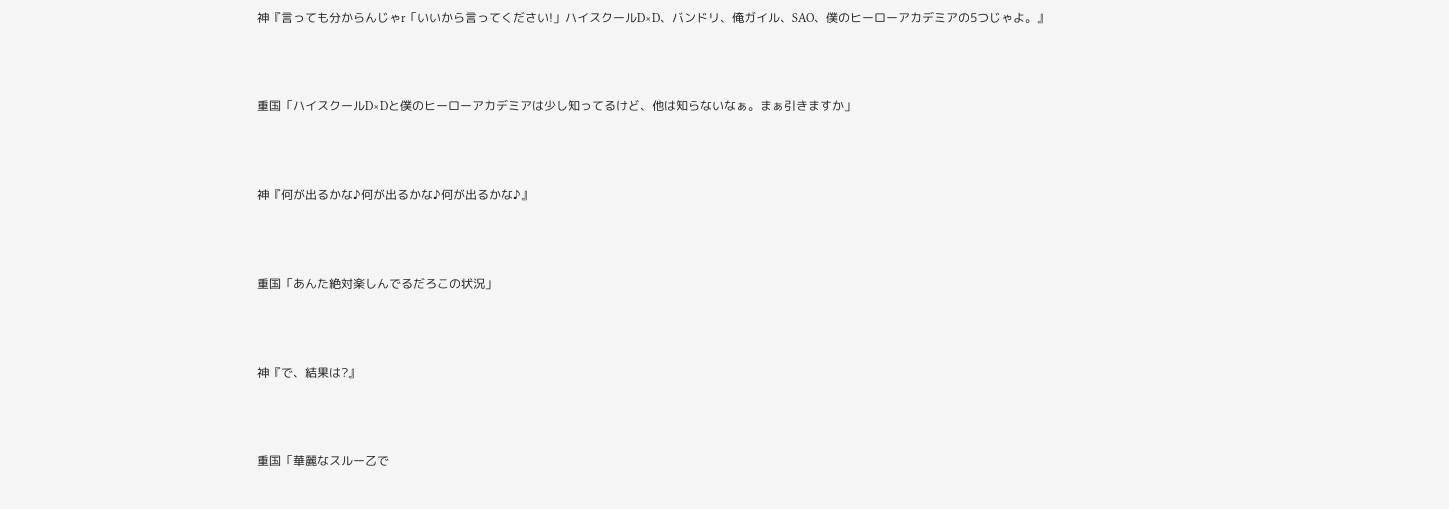神『言っても分からんじゃr「いいから言ってください!」ハイスクールD×D、バンドリ、俺ガイル、SAO、僕のヒーローアカデミアの5つじゃよ。』



重国「ハイスクールD×Dと僕のヒーローアカデミアは少し知ってるけど、他は知らないなぁ。まぁ引きますか」



神『何が出るかな♪何が出るかな♪何が出るかな♪』



重国「あんた絶対楽しんでるだろこの状況」



神『で、結果は?』



重国「華麗なスルー乙で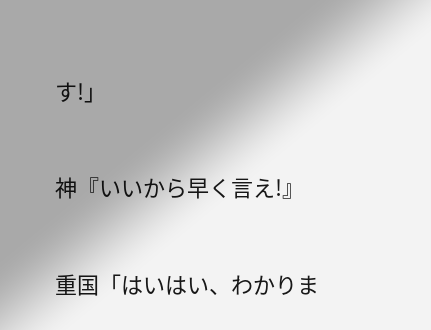す!」



神『いいから早く言え!』



重国「はいはい、わかりま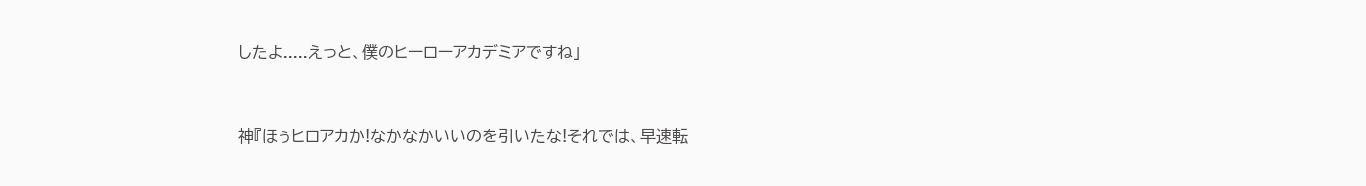したよ.....えっと、僕のヒーローアカデミアですね」



神『ほぅヒロアカか!なかなかいいのを引いたな!それでは、早速転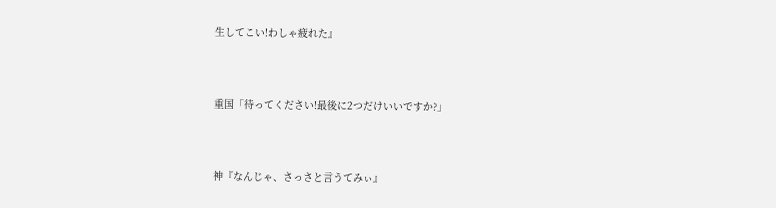生してこい!わしゃ疲れた』



重国「待ってください!最後に2つだけいいですか?」



神『なんじゃ、さっさと言うてみぃ』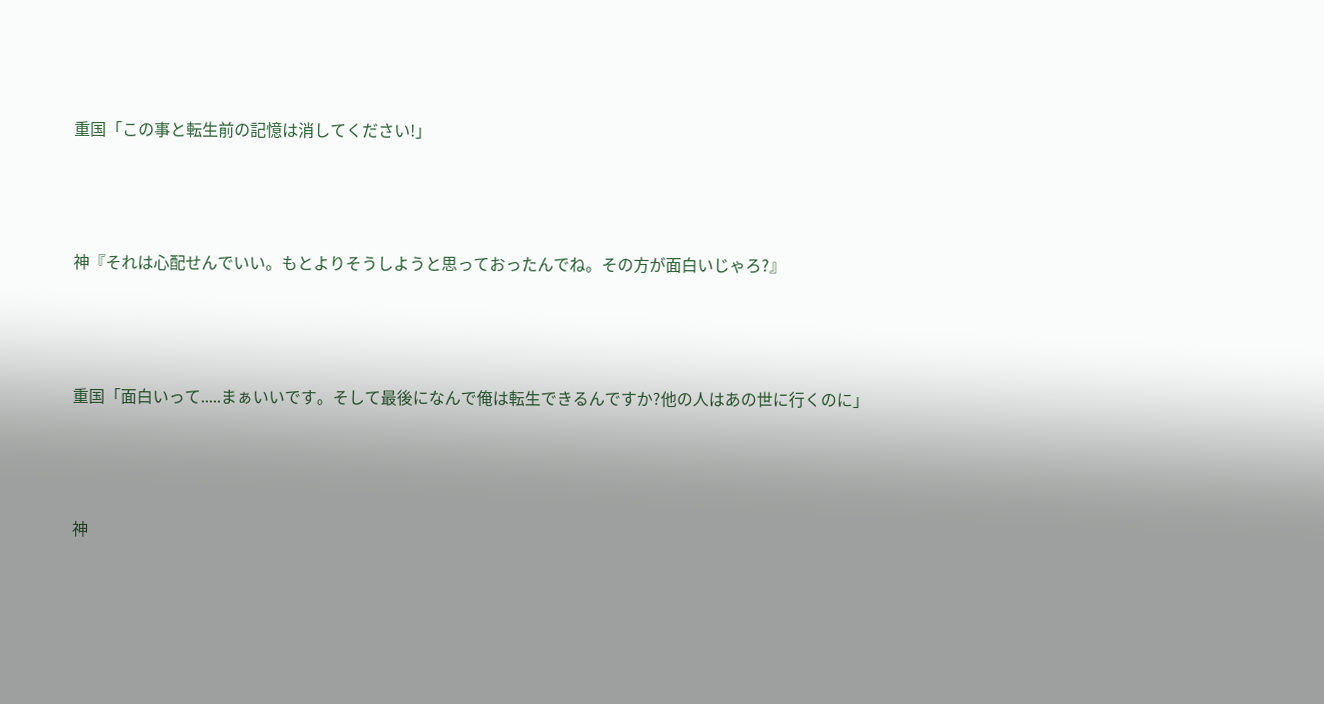重国「この事と転生前の記憶は消してください!」



神『それは心配せんでいい。もとよりそうしようと思っておったんでね。その方が面白いじゃろ?』



重国「面白いって.....まぁいいです。そして最後になんで俺は転生できるんですか?他の人はあの世に行くのに」



神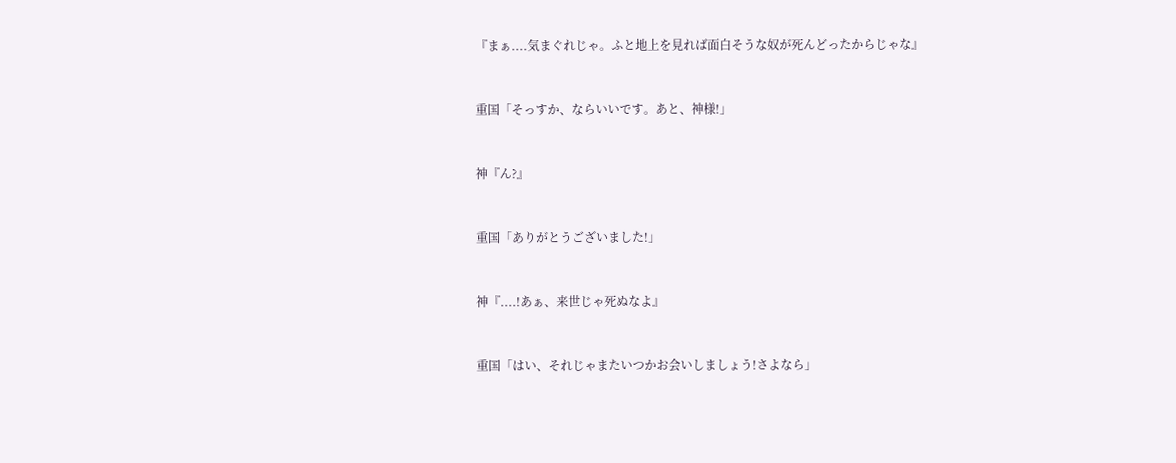『まぁ....気まぐれじゃ。ふと地上を見れば面白そうな奴が死んどったからじゃな』



重国「そっすか、ならいいです。あと、神様!」



神『ん?』



重国「ありがとうございました!」



神『....!あぁ、来世じゃ死ぬなよ』



重国「はい、それじゃまたいつかお会いしましょう!さよなら」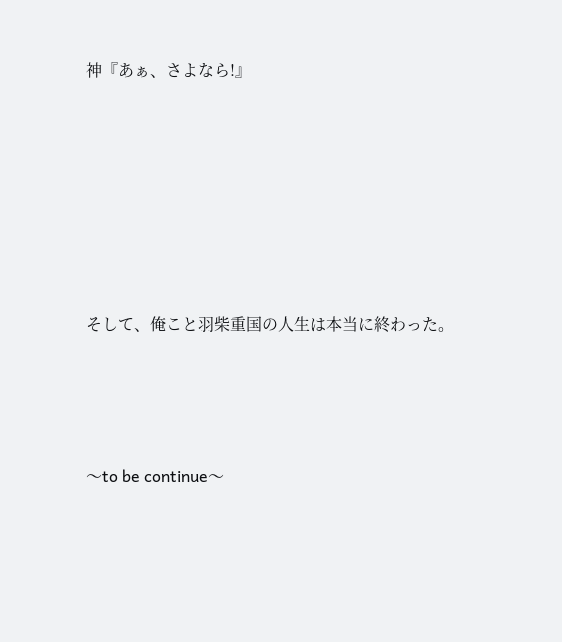神『あぁ、さよなら!』









そして、俺こと羽柴重国の人生は本当に終わった。





〜to be continue〜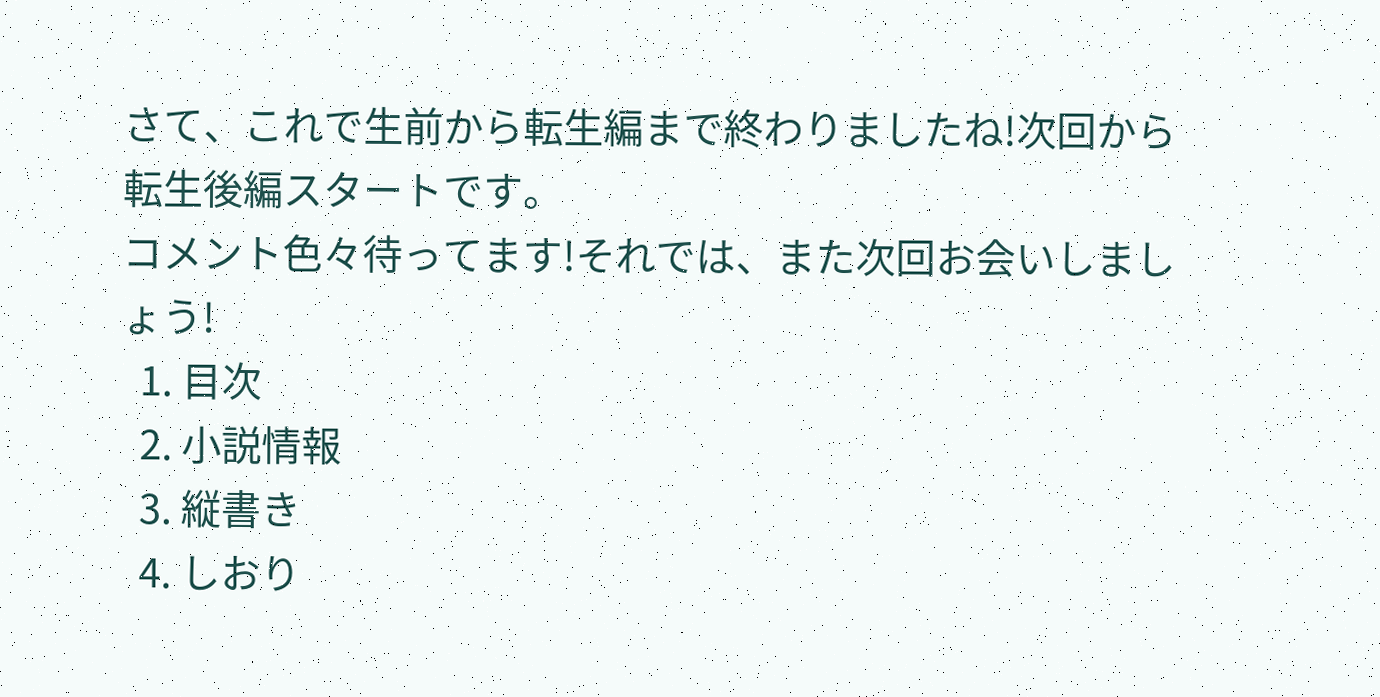さて、これで生前から転生編まで終わりましたね!次回から転生後編スタートです。
コメント色々待ってます!それでは、また次回お会いしましょう!
  1. 目次
  2. 小説情報
  3. 縦書き
  4. しおり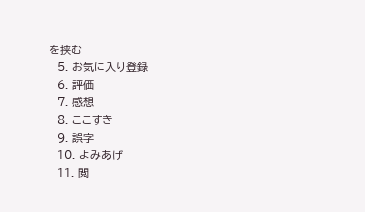を挟む
  5. お気に入り登録
  6. 評価
  7. 感想
  8. ここすき
  9. 誤字
  10. よみあげ
  11. 閲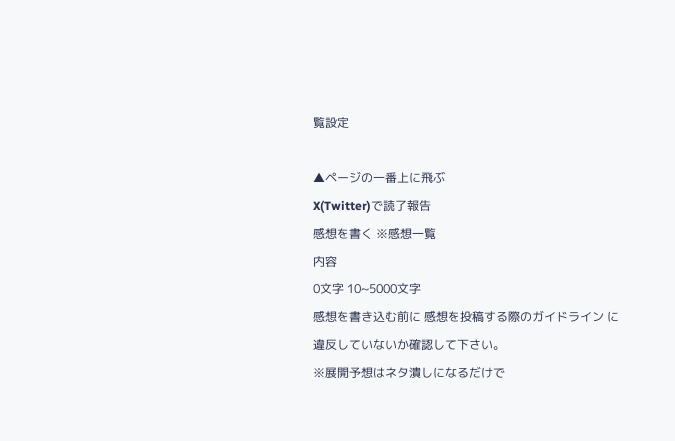覧設定

▲ページの一番上に飛ぶ
X(Twitter)で読了報告
感想を書く ※感想一覧
内容
0文字 10~5000文字
感想を書き込む前に 感想を投稿する際のガイドライン に違反していないか確認して下さい。
※展開予想はネタ潰しになるだけで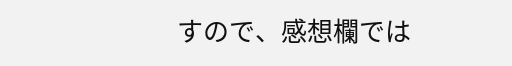すので、感想欄では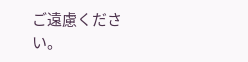ご遠慮ください。